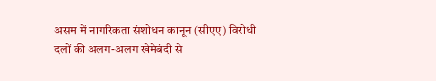असम में नागरिकता संशोधन कानून (सीएए) विरोधी दलों की अलग-अलग खेमेबंदी से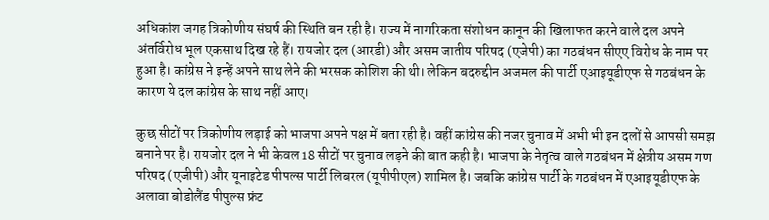अधिकांश जगह त्रिकोणीय संघर्ष की स्थिति बन रही है। राज्य में नागरिकता संशोधन कानून की खिलाफत करने वाले दल अपने अंतर्विरोध भूल एकसाथ दिख रहे हैं। रायजोर दल (आरडी) और असम जातीय परिषद (एजेपी) का गठबंधन सीएए विरोध के नाम पर हुआ है। कांग्रेस ने इन्हें अपने साथ लेने की भरसक कोशिश की थी। लेकिन बदरुद्दीन अजमल की पार्टी एआइयूडीएफ से गठबंधन के कारण ये दल कांग्रेस के साथ नहीं आए।

कुछ सीटों पर त्रिकोणीय लड़ाई को भाजपा अपने पक्ष में बता रही है। वहीं कांग्रेस की नजर चुनाव में अभी भी इन दलों से आपसी समझ बनाने पर है। रायजोर दल ने भी केवल 18 सीटों पर चुनाव लड़ने की बात कही है। भाजपा के नेतृत्व वाले गठबंधन में क्षेत्रीय असम गण परिषद (एजीपी) और यूनाइटेड पीपल्स पार्टी लिबरल (यूपीपीएल) शामिल है। जबकि कांग्रेस पार्टी के गठबंधन में एआइयूडीएफ के अलावा बोडोलैंड पीपुल्स फ्रंट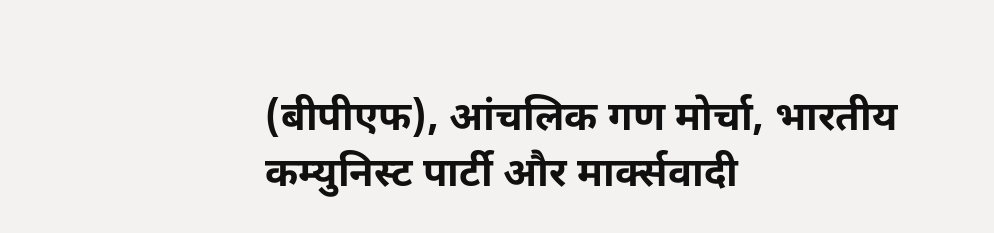(बीपीएफ), आंचलिक गण मोर्चा, भारतीय कम्युनिस्ट पार्टी और मार्क्सवादी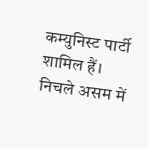कम्युनिस्ट पार्टी शामिल हैं। निचले असम में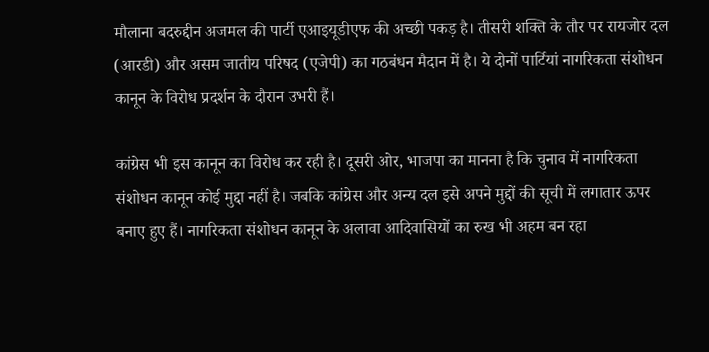मौलाना बदरुद्दीन अजमल की पार्टी एआइयूडीएफ की अच्छी पकड़ है। तीसरी शक्ति के तौर पर रायजोर दल (आरडी) और असम जातीय परिषद (एजेपी) का गठबंधन मैदान में है। ये दोनों पार्टियां नागरिकता संशोधन कानून के विरोध प्रदर्शन के दौरान उभरी हैं।

कांग्रेस भी इस कानून का विरोध कर रही है। दूसरी ओर, भाजपा का मानना है कि चुनाव में नागरिकता संशोधन कानून कोई मुद्दा नहीं है। जबकि कांग्रेस और अन्य दल इसे अपने मुद्दों की सूची में लगातार ऊपर बनाए हुए हैं। नागरिकता संशोधन कानून के अलावा आदिवासियों का रुख भी अहम बन रहा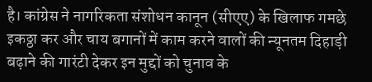है। कांग्रेस ने नागरिकता संशोधन कानून (सीएए) के खिलाफ गमछे इकठ्ठा कर और चाय बगानों में काम करने वालों की न्यूनतम दिहाड़ी बढ़ाने की गारंटी देकर इन मुद्दों को चुनाव के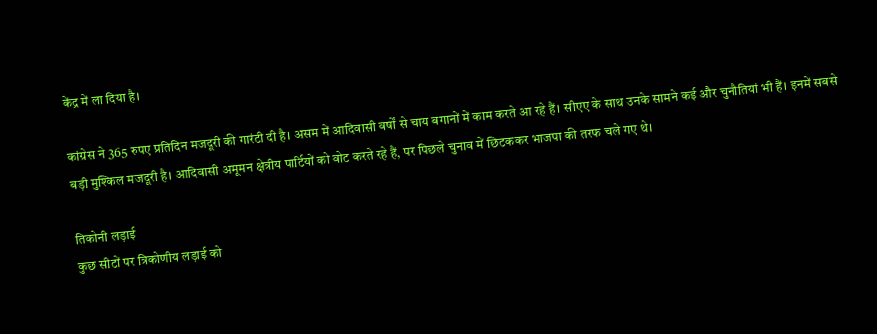केंद्र में ला दिया है।

कांग्रेस ने 365 रुपए प्रतिदिन मजदूरी की गारंटी दी है। असम में आदिवासी वर्षों से चाय बगानों में काम करते आ रहे हैं। सीएए के साथ उनके सामने कई और चुनौतियां भी हैं। इनमें सबसे बड़ी मुश्किल मजदूरी है। आदिवासी अमूमन क्षेत्रीय पार्टियों को वोट करते रहे हैं, पर पिछले चुनाव में छिटककर भाजपा की तरफ चले गए थे।

तिकोनी लड़ाई
कुछ सीटों पर त्रिकोणीय लड़ाई को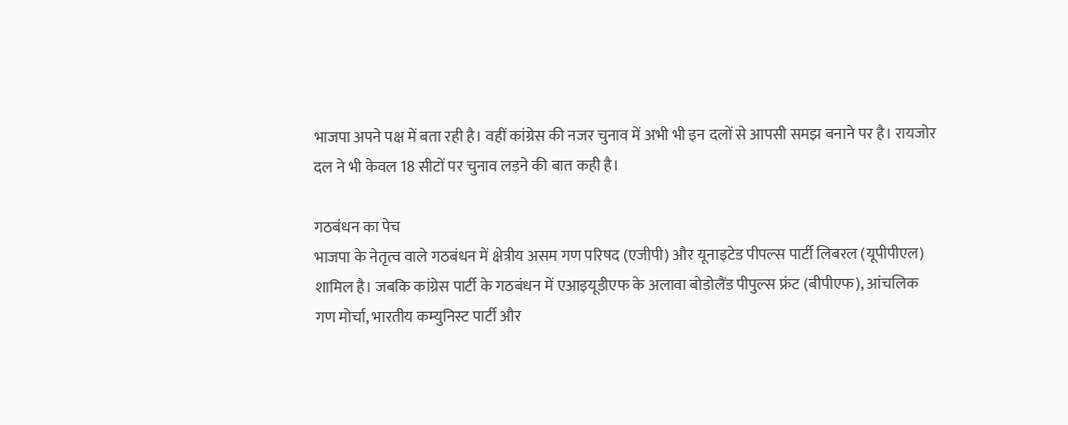भाजपा अपने पक्ष में बता रही है। वहीं कांग्रेस की नजर चुनाव में अभी भी इन दलों से आपसी समझ बनाने पर है। रायजोर दल ने भी केवल 18 सीटों पर चुनाव लड़ने की बात कही है।

गठबंधन का पेच
भाजपा के नेतृत्व वाले गठबंधन में क्षेत्रीय असम गण परिषद (एजीपी) और यूनाइटेड पीपल्स पार्टी लिबरल (यूपीपीएल) शामिल है। जबकि कांग्रेस पार्टी के गठबंधन में एआइयूडीएफ के अलावा बोडोलैंड पीपुल्स फ्रंट (बीपीएफ), आंचलिक गण मोर्चा, भारतीय कम्युनिस्ट पार्टी और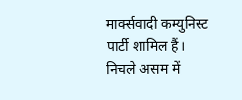मार्क्सवादी कम्युनिस्ट पार्टी शामिल हैं। निचले असम में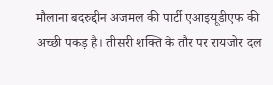मौलाना बदरुद्दीन अजमल की पार्टी एआइयूडीएफ की अच्छी पकड़ है। तीसरी शक्ति के तौर पर रायजोर दल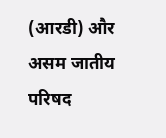(आरडी) और असम जातीय परिषद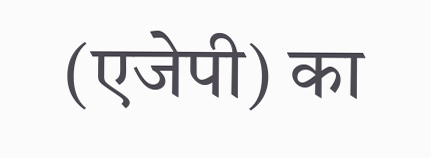(एजेपी) का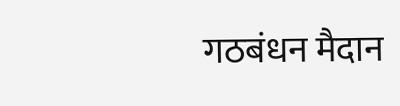गठबंधन मैदान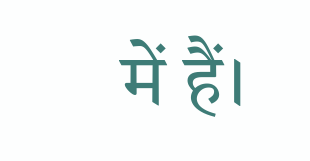में हैं।